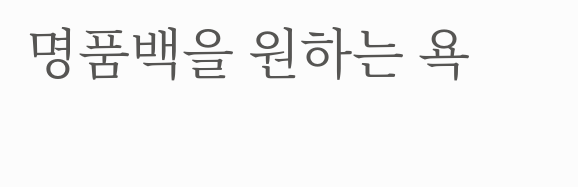명품백을 원하는 욕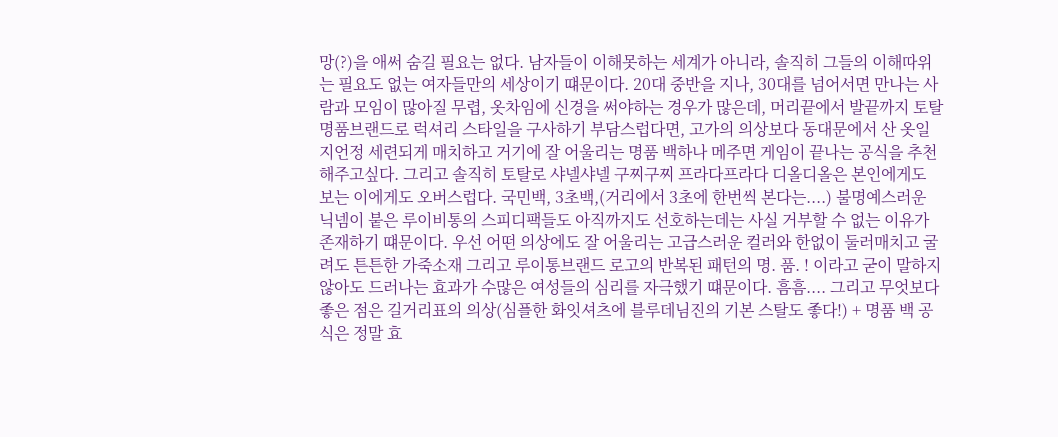망(?)을 애써 숨길 필요는 없다. 남자들이 이해못하는 세계가 아니라, 솔직히 그들의 이해따위는 필요도 없는 여자들만의 세상이기 떄문이다. 20대 중반을 지나, 30대를 넘어서면 만나는 사람과 모임이 많아질 무렵, 옷차임에 신경을 써야하는 경우가 많은데, 머리끝에서 발끝까지 토탈 명품브랜드로 럭셔리 스타일을 구사하기 부담스럽다면, 고가의 의상보다 동대문에서 산 옷일지언정 세련되게 매치하고 거기에 잘 어울리는 명품 백하나 메주면 게임이 끝나는 공식을 추천해주고싶다. 그리고 솔직히 토탈로 샤넬샤넬 구찌구찌 프라다프라다 디올디올은 본인에게도 보는 이에게도 오버스럽다. 국민백, 3초백,(거리에서 3초에 한번씩 본다는....) 불명예스러운 닉넴이 붙은 루이비통의 스피디팩들도 아직까지도 선호하는데는 사실 거부할 수 없는 이유가 존재하기 떄문이다. 우선 어떤 의상에도 잘 어울리는 고급스러운 컬러와 한없이 둘러매치고 굴려도 튼튼한 가죽소재 그리고 루이통브랜드 로고의 반복된 패턴의 명. 품. ! 이라고 굳이 말하지 않아도 드러나는 효과가 수많은 여성들의 심리를 자극했기 떄문이다. 흠흠.... 그리고 무엇보다 좋은 점은 길거리표의 의상(심플한 화잇셔츠에 블루데님진의 기본 스탈도 좋다!) + 명품 백 공식은 정말 효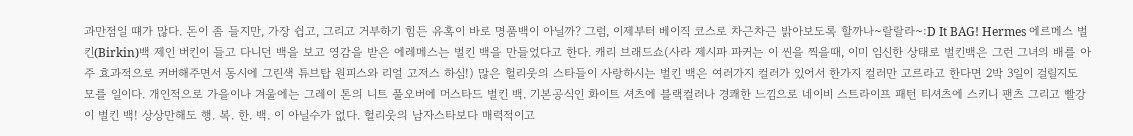과만점일 떄가 많다. 돈이 좀 들지만, 가장 쉽고, 그리고 거부하기 힘든 유혹이 바로 명품백이 아닐까? 그럼, 이제부터 베이직 코스로 차근차근 밝아보도록 할까나~랄랄라~:D It BAG! Hermes 에르메스 벌킨(Birkin)백 제인 버킨이 들고 다니던 백을 보고 영감을 받은 에레메스는 벌킨 백을 만들었다고 한다. 캐리 브래드쇼(사라 제시파 파커는 이 씬을 찍을때, 이미 임신한 상태로 벌킨백은 그런 그녀의 배를 아주 효과적으로 커버해주면서 동시에 그린색 튜브탑 원피스와 리얼 고저스 하심!) 많은 헐리웃의 스타들이 사랑하시는 벌킨 백은 여러가지 컬러가 있어서 한가지 컬러만 고르라고 한다면 2박 3일이 걸릴지도 모를 일이다. 개인적으로 가을이나 겨울에는 그레이 톤의 니트 풀오버에 머스타드 벌킨 백. 기본공식인 화이트 셔츠에 블랙컬러나 경쾌한 느낌으로 네이비 스트라이프 패턴 티셔츠에 스키니 팬츠 그리고 빨강이 벌킨 백! 상상만해도 행. 복. 한. 백. 이 아닐수가 없다. 헐리웃의 남자스타보다 매력적이고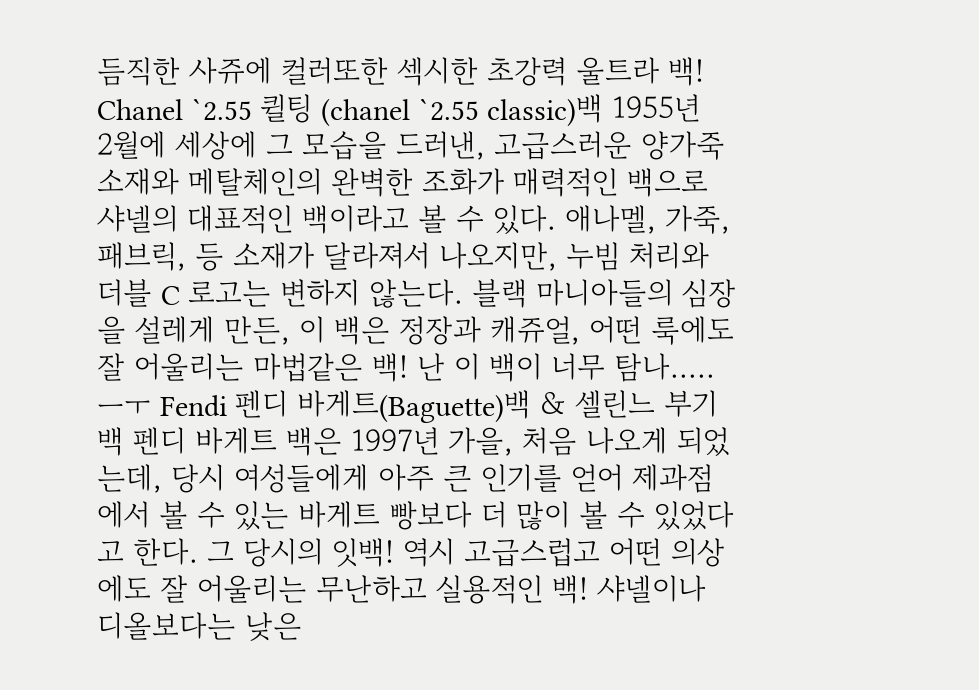듬직한 사쥬에 컬러또한 섹시한 초강력 울트라 백! Chanel `2.55 퀼팅 (chanel `2.55 classic)백 1955년 2월에 세상에 그 모습을 드러낸, 고급스러운 양가죽 소재와 메탈체인의 완벽한 조화가 매력적인 백으로 샤넬의 대표적인 백이라고 볼 수 있다. 애나멜, 가죽, 패브릭, 등 소재가 달라져서 나오지만, 누빔 처리와 더블 C 로고는 변하지 않는다. 블랙 마니아들의 심장을 설레게 만든, 이 백은 정장과 캐쥬얼, 어떤 룩에도 잘 어울리는 마법같은 백! 난 이 백이 너무 탐나.....ㅡㅜ Fendi 펜디 바게트(Baguette)백 & 셀린느 부기백 펜디 바게트 백은 1997년 가을, 처음 나오게 되었는데, 당시 여성들에게 아주 큰 인기를 얻어 제과점에서 볼 수 있는 바게트 빵보다 더 많이 볼 수 있었다고 한다. 그 당시의 잇백! 역시 고급스럽고 어떤 의상에도 잘 어울리는 무난하고 실용적인 백! 샤넬이나 디올보다는 낮은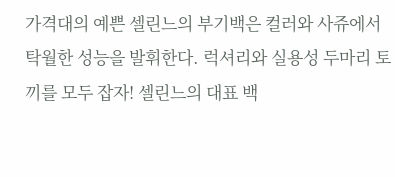가격대의 예쁜 셀린느의 부기백은 컬러와 사쥬에서 탁월한 성능을 발휘한다. 럭셔리와 실용성 두마리 토끼를 모두 잡자! 셀린느의 대표 백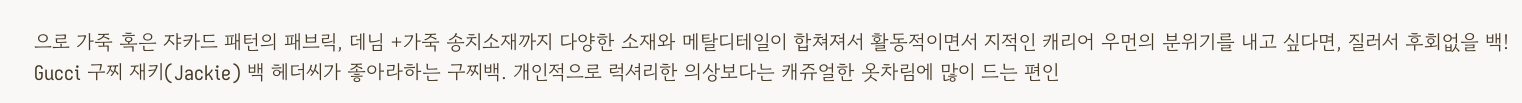으로 가죽 혹은 쟈카드 패턴의 패브릭, 데님 +가죽 송치소재까지 다양한 소재와 메탈디테일이 합쳐져서 활동적이면서 지적인 캐리어 우먼의 분위기를 내고 싶다면, 질러서 후회없을 백! Gucci 구찌 재키(Jackie) 백 헤더씨가 좋아라하는 구찌백. 개인적으로 럭셔리한 의상보다는 캐쥬얼한 옷차림에 많이 드는 편인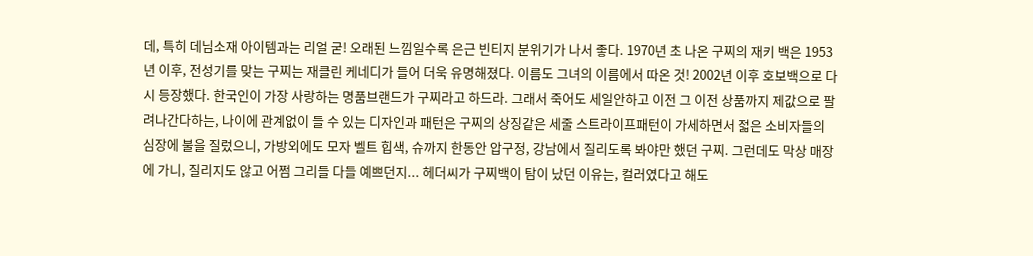데, 특히 데님소재 아이템과는 리얼 굳! 오래된 느낌일수록 은근 빈티지 분위기가 나서 좋다. 1970년 초 나온 구찌의 재키 백은 1953년 이후, 전성기를 맞는 구찌는 재클린 케네디가 들어 더욱 유명해졌다. 이름도 그녀의 이름에서 따온 것! 2002년 이후 호보백으로 다시 등장했다. 한국인이 가장 사랑하는 명품브랜드가 구찌라고 하드라. 그래서 죽어도 세일안하고 이전 그 이전 상품까지 제값으로 팔려나간다하는, 나이에 관계없이 들 수 있는 디자인과 패턴은 구찌의 상징같은 세줄 스트라이프패턴이 가세하면서 젋은 소비자들의 심장에 불을 질렀으니, 가방외에도 모자 벨트 힙색, 슈까지 한동안 압구정, 강남에서 질리도록 봐야만 했던 구찌. 그런데도 막상 매장에 가니, 질리지도 않고 어쩜 그리들 다들 예쁘던지... 헤더씨가 구찌백이 탐이 났던 이유는, 컬러였다고 해도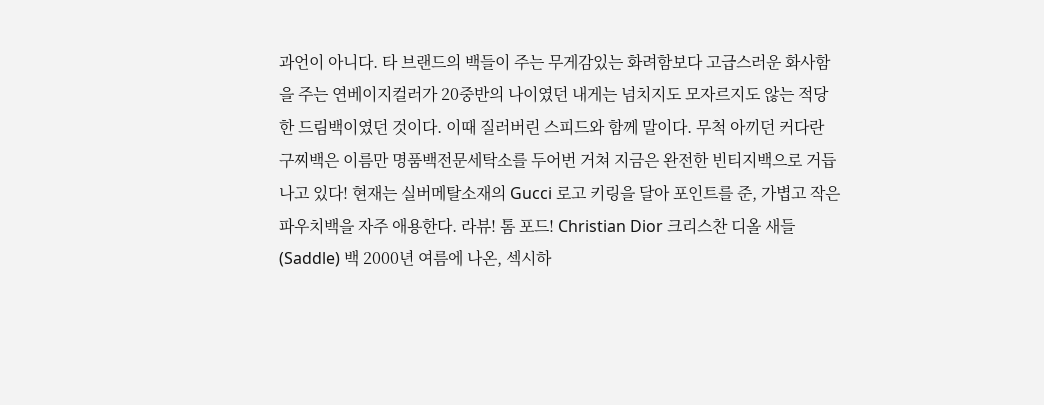과언이 아니다. 타 브랜드의 백들이 주는 무게감있는 화려함보다 고급스러운 화사함을 주는 연베이지컬러가 20중반의 나이였던 내게는 넘치지도 모자르지도 않는 적당한 드림백이였던 것이다. 이때 질러버린 스피드와 함께 말이다. 무척 아끼던 커다란 구찌백은 이름만 명품백전문세탁소를 두어번 거쳐 지금은 완전한 빈티지백으로 거듭나고 있다! 현재는 실버메탈소재의 Gucci 로고 키링을 달아 포인트를 준, 가볍고 작은 파우치백을 자주 애용한다. 라뷰! 톰 포드! Christian Dior 크리스찬 디올 새들(Saddle) 백 2000년 여름에 나온, 섹시하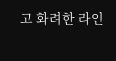고 화려한 라인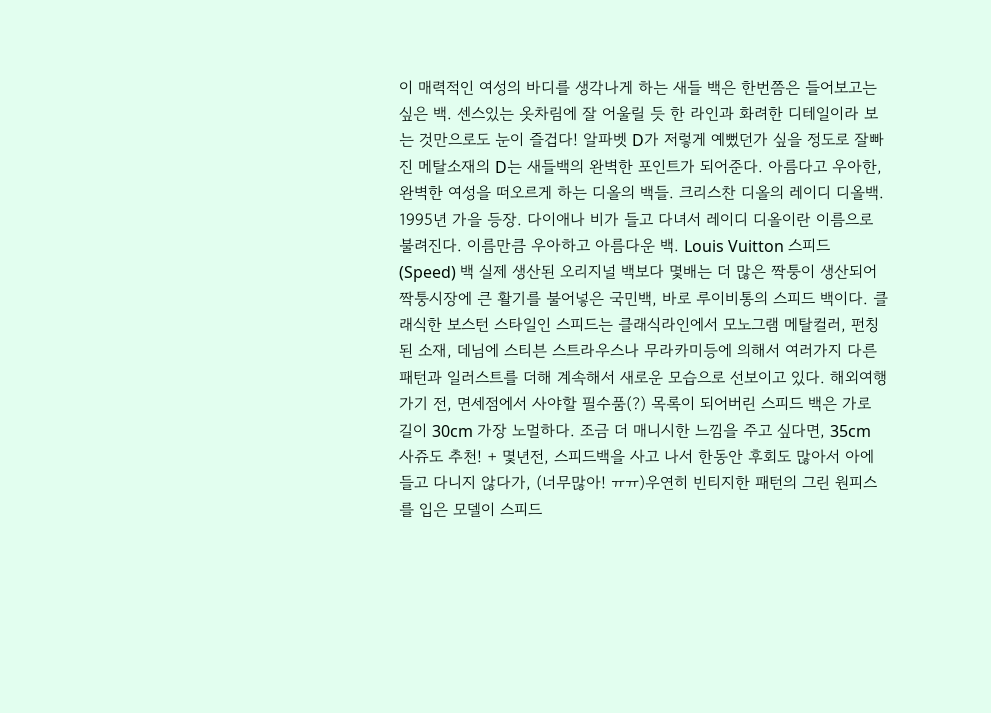이 매력적인 여성의 바디를 생각나게 하는 새들 백은 한번쯤은 들어보고는 싶은 백. 센스있는 옷차림에 잘 어울릴 듯 한 라인과 화려한 디테일이라 보는 것만으로도 눈이 즐겁다! 알파벳 D가 저렇게 예뻤던가 싶을 정도로 잘빠진 메탈소재의 D는 새들백의 완벽한 포인트가 되어준다. 아름다고 우아한, 완벽한 여성을 떠오르게 하는 디올의 백들. 크리스찬 디올의 레이디 디올백. 1995년 가을 등장. 다이애나 비가 들고 다녀서 레이디 디올이란 이름으로 불려진다. 이름만큼 우아하고 아름다운 백. Louis Vuitton 스피드(Speed) 백 실제 생산된 오리지널 백보다 몇배는 더 많은 짝퉁이 생산되어 짝퉁시장에 큰 활기를 불어넣은 국민백, 바로 루이비통의 스피드 백이다. 클래식한 보스턴 스타일인 스피드는 클래식라인에서 모노그램 메탈컬러, 펀칭된 소재, 데님에 스티븐 스트라우스나 무라카미등에 의해서 여러가지 다른 패턴과 일러스트를 더해 계속해서 새로운 모습으로 선보이고 있다. 해외여행 가기 전, 면세점에서 사야할 필수품(?) 목록이 되어버린 스피드 백은 가로 길이 30cm 가장 노멀하다. 조금 더 매니시한 느낌을 주고 싶다면, 35cm 사쥬도 추천! + 몇년전, 스피드백을 사고 나서 한동안 후회도 많아서 아에 들고 다니지 않다가, (너무많아! ㅠㅠ)우연히 빈티지한 패턴의 그린 원피스를 입은 모델이 스피드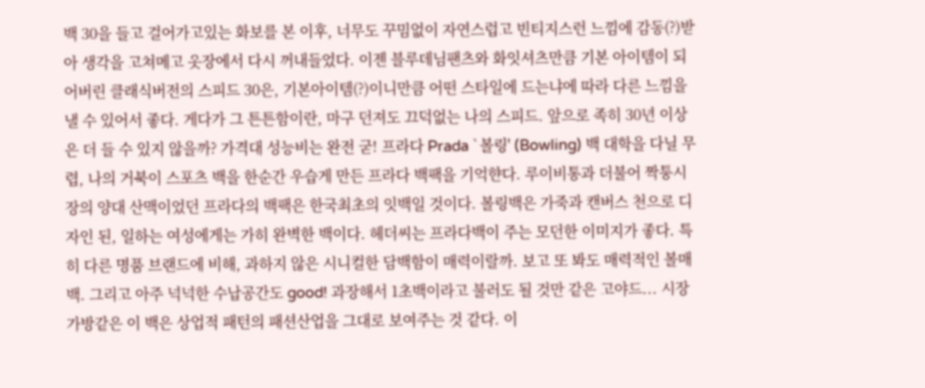백 30을 들고 걸어가고있는 화보를 본 이후, 너무도 꾸밈없이 자연스럽고 빈티지스런 느낌에 감동(?)받아 생각을 고쳐메고 옷장에서 다시 꺼내들었다. 이젠 블루데님팬츠와 화잇셔츠만큼 기본 아이템이 되어버린 클래식버전의 스피드 30은, 기본아이템(?)이니만큼 어떤 스타일에 드는냐에 따라 다른 느낌을 낼 수 있어서 좋다. 게다가 그 튼튼함이란, 마구 던져도 끄덕없는 나의 스피드. 앞으로 족히 30년 이상은 더 들 수 있지 않을까? 가격대 성능비는 완전 굳! 프라다 Prada `볼링' (Bowling) 백 대학을 다닐 무렵, 나의 거북이 스포츠 백을 한순간 우습게 만든 프라다 백팩을 기억햔다. 루이비통과 더불어 짝퉁시장의 양대 산맥이었던 프라다의 백팩은 한국최초의 잇백일 것이다. 볼링백은 가죽과 캔버스 천으로 디자인 된, 일하는 여성에게는 가히 완벽한 백이다. 헤더씨는 프라다백이 주는 모던한 이미지가 좋다. 특히 다른 명품 브랜드에 비해, 과하지 않은 시니컬한 담백함이 매력이랄까. 보고 또 봐도 매력적인 볼매 백. 그리고 아주 넉넉한 수납공간도 good! 과장해서 1초백이라고 불러도 될 것만 같은 고야드... 시장가방같은 이 백은 상업적 패턴의 패션산업을 그대로 보여주는 것 같다. 이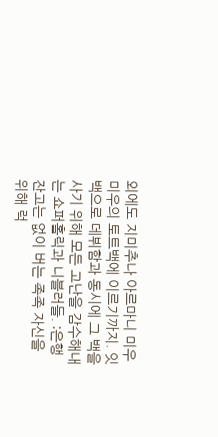외에도 지미추나 아르마니 미우미우의 토트백에 이르기까지. 잇백으로 데뷔함과 동시에 그 백을 사기 위해 모든 고난을 감수해내는 쇼퍼홀릭과 니블러들. :은행잔고는 없이 버는 족족 자신을 위해 럭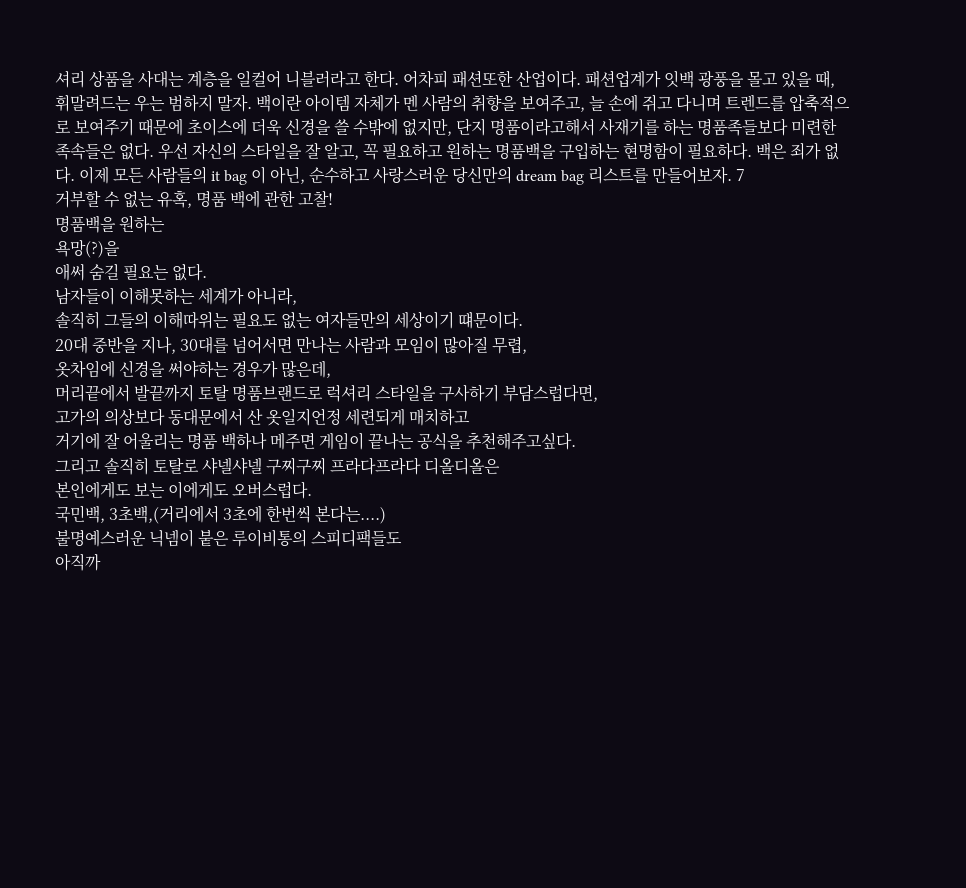셔리 상품을 사대는 계층을 일컬어 니블러라고 한다. 어차피 패션또한 산업이다. 패션업계가 잇백 광풍을 몰고 있을 때, 휘말려드는 우는 범하지 말자. 백이란 아이템 자체가 멘 사람의 취향을 보여주고, 늘 손에 쥐고 다니며 트렌드를 압축적으로 보여주기 때문에 초이스에 더욱 신경을 쓸 수밖에 없지만, 단지 명품이라고해서 사재기를 하는 명품족들보다 미련한 족속들은 없다. 우선 자신의 스타일을 잘 알고, 꼭 필요하고 원하는 명품백을 구입하는 현명함이 필요하다. 백은 죄가 없다. 이제 모든 사람들의 it bag 이 아닌, 순수하고 사랑스러운 당신만의 dream bag 리스트를 만들어보자. 7
거부할 수 없는 유혹, 명품 백에 관한 고찰!
명품백을 원하는
욕망(?)을
애써 숨길 필요는 없다.
남자들이 이해못하는 세계가 아니라,
솔직히 그들의 이해따위는 필요도 없는 여자들만의 세상이기 떄문이다.
20대 중반을 지나, 30대를 넘어서면 만나는 사람과 모임이 많아질 무렵,
옷차임에 신경을 써야하는 경우가 많은데,
머리끝에서 발끝까지 토탈 명품브랜드로 럭셔리 스타일을 구사하기 부담스럽다면,
고가의 의상보다 동대문에서 산 옷일지언정 세련되게 매치하고
거기에 잘 어울리는 명품 백하나 메주면 게임이 끝나는 공식을 추천해주고싶다.
그리고 솔직히 토탈로 샤넬샤넬 구찌구찌 프라다프라다 디올디올은
본인에게도 보는 이에게도 오버스럽다.
국민백, 3초백,(거리에서 3초에 한번씩 본다는....)
불명예스러운 닉넴이 붙은 루이비통의 스피디팩들도
아직까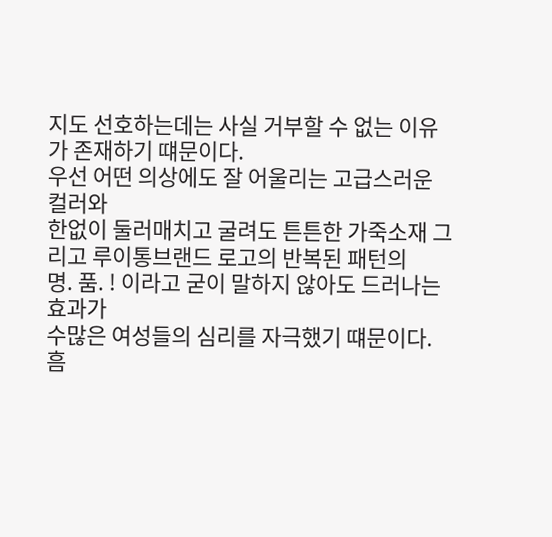지도 선호하는데는 사실 거부할 수 없는 이유가 존재하기 떄문이다.
우선 어떤 의상에도 잘 어울리는 고급스러운 컬러와
한없이 둘러매치고 굴려도 튼튼한 가죽소재 그리고 루이통브랜드 로고의 반복된 패턴의
명. 품. ! 이라고 굳이 말하지 않아도 드러나는 효과가
수많은 여성들의 심리를 자극했기 떄문이다.
흠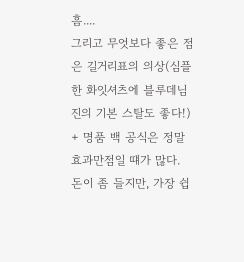흠....
그리고 무엇보다 좋은 점은 길거리표의 의상(심플한 화잇셔츠에 블루데님진의 기본 스탈도 좋다!) + 명품 백 공식은 정말 효과만점일 떄가 많다.
돈이 좀 들지만, 가장 쉽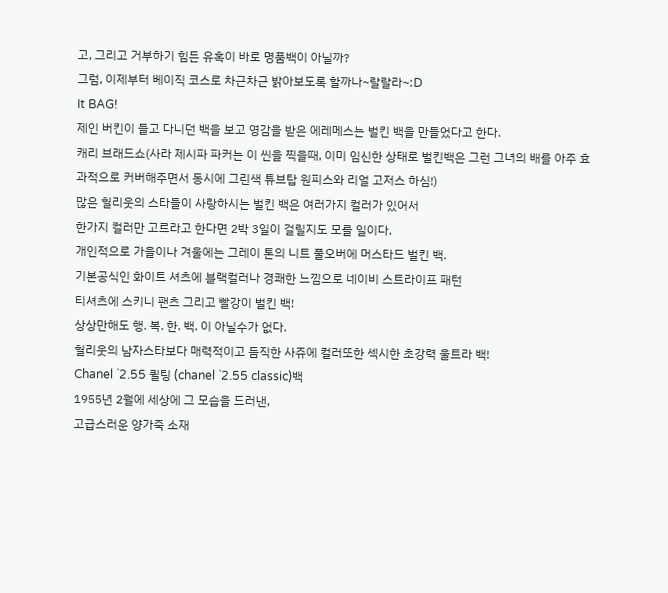고, 그리고 거부하기 힘든 유혹이 바로 명품백이 아닐까?
그럼, 이제부터 베이직 코스로 차근차근 밝아보도록 할까나~랄랄라~:D
It BAG!
제인 버킨이 들고 다니던 백을 보고 영감을 받은 에레메스는 벌킨 백을 만들었다고 한다.
캐리 브래드쇼(사라 제시파 파커는 이 씬을 찍을때, 이미 임신한 상태로 벌킨백은 그런 그녀의 배를 아주 효과적으로 커버해주면서 동시에 그린색 튜브탑 원피스와 리얼 고저스 하심!)
많은 헐리웃의 스타들이 사랑하시는 벌킨 백은 여러가지 컬러가 있어서
한가지 컬러만 고르라고 한다면 2박 3일이 걸릴지도 모를 일이다.
개인적으로 가을이나 겨울에는 그레이 톤의 니트 풀오버에 머스타드 벌킨 백.
기본공식인 화이트 셔츠에 블랙컬러나 경쾌한 느낌으로 네이비 스트라이프 패턴
티셔츠에 스키니 팬츠 그리고 빨강이 벌킨 백!
상상만해도 행. 복. 한. 백. 이 아닐수가 없다.
헐리웃의 남자스타보다 매력적이고 듬직한 사쥬에 컬러또한 섹시한 초강력 울트라 백!
Chanel `2.55 퀼팅 (chanel `2.55 classic)백
1955년 2월에 세상에 그 모습을 드러낸,
고급스러운 양가죽 소재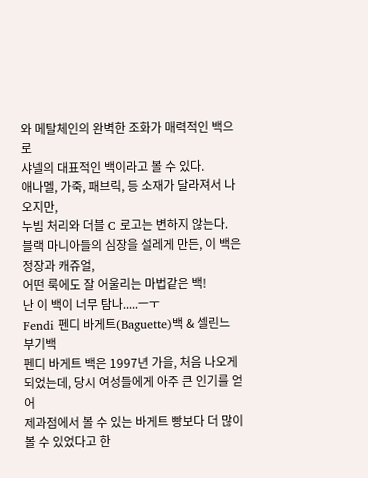와 메탈체인의 완벽한 조화가 매력적인 백으로
샤넬의 대표적인 백이라고 볼 수 있다.
애나멜, 가죽, 패브릭, 등 소재가 달라져서 나오지만,
누빔 처리와 더블 C 로고는 변하지 않는다.
블랙 마니아들의 심장을 설레게 만든, 이 백은 정장과 캐쥬얼,
어떤 룩에도 잘 어울리는 마법같은 백!
난 이 백이 너무 탐나.....ㅡㅜ
Fendi 펜디 바게트(Baguette)백 & 셀린느 부기백
펜디 바게트 백은 1997년 가을, 처음 나오게 되었는데, 당시 여성들에게 아주 큰 인기를 얻어
제과점에서 볼 수 있는 바게트 빵보다 더 많이 볼 수 있었다고 한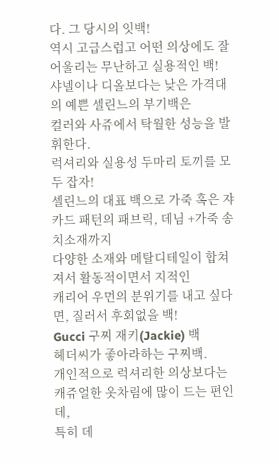다. 그 당시의 잇백!
역시 고급스럽고 어떤 의상에도 잘 어울리는 무난하고 실용적인 백!
샤넬이나 디올보다는 낮은 가격대의 예쁜 셀린느의 부기백은
컬러와 사쥬에서 탁월한 성능을 발휘한다.
럭셔리와 실용성 두마리 토끼를 모두 잡자!
셀린느의 대표 백으로 가죽 혹은 쟈카드 패턴의 패브릭, 데님 +가죽 송치소재까지
다양한 소재와 메탈디테일이 합쳐져서 활동적이면서 지적인
캐리어 우먼의 분위기를 내고 싶다면, 질러서 후회없을 백!
Gucci 구찌 재키(Jackie) 백
헤더씨가 좋아라하는 구찌백.
개인적으로 럭셔리한 의상보다는 캐쥬얼한 옷차림에 많이 드는 편인데,
특히 데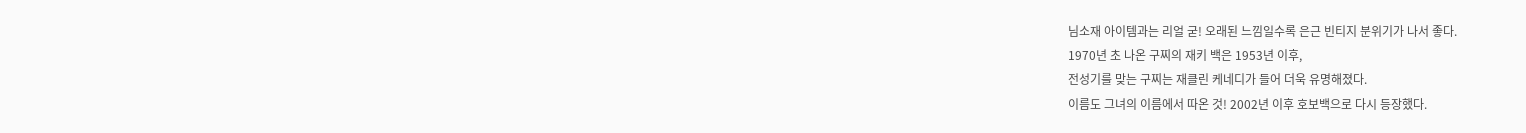님소재 아이템과는 리얼 굳! 오래된 느낌일수록 은근 빈티지 분위기가 나서 좋다.
1970년 초 나온 구찌의 재키 백은 1953년 이후,
전성기를 맞는 구찌는 재클린 케네디가 들어 더욱 유명해졌다.
이름도 그녀의 이름에서 따온 것! 2002년 이후 호보백으로 다시 등장했다.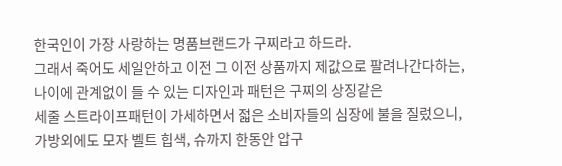한국인이 가장 사랑하는 명품브랜드가 구찌라고 하드라.
그래서 죽어도 세일안하고 이전 그 이전 상품까지 제값으로 팔려나간다하는,
나이에 관계없이 들 수 있는 디자인과 패턴은 구찌의 상징같은
세줄 스트라이프패턴이 가세하면서 젋은 소비자들의 심장에 불을 질렀으니,
가방외에도 모자 벨트 힙색, 슈까지 한동안 압구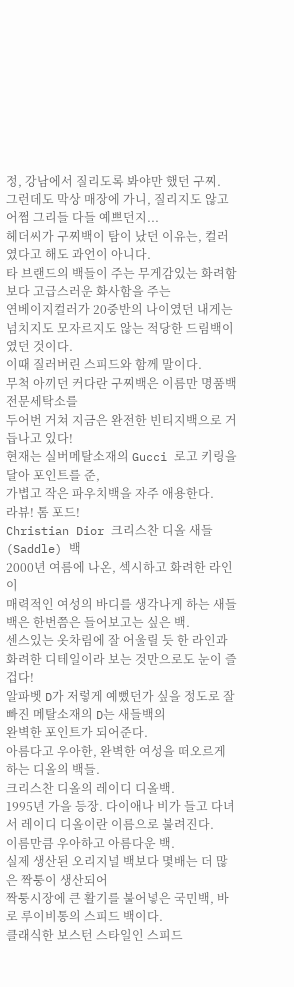정, 강남에서 질리도록 봐야만 했던 구찌.
그런데도 막상 매장에 가니, 질리지도 않고 어쩜 그리들 다들 예쁘던지...
헤더씨가 구찌백이 탐이 났던 이유는, 컬러였다고 해도 과언이 아니다.
타 브랜드의 백들이 주는 무게감있는 화려함보다 고급스러운 화사함을 주는
연베이지컬러가 20중반의 나이였던 내게는
넘치지도 모자르지도 않는 적당한 드림백이였던 것이다.
이때 질러버린 스피드와 함께 말이다.
무척 아끼던 커다란 구찌백은 이름만 명품백전문세탁소를
두어번 거쳐 지금은 완전한 빈티지백으로 거듭나고 있다!
현재는 실버메탈소재의 Gucci 로고 키링을 달아 포인트를 준,
가볍고 작은 파우치백을 자주 애용한다.
라뷰! 톰 포드!
Christian Dior 크리스찬 디올 새들(Saddle) 백
2000년 여름에 나온, 섹시하고 화려한 라인이
매력적인 여성의 바디를 생각나게 하는 새들 백은 한번쯤은 들어보고는 싶은 백.
센스있는 옷차림에 잘 어울릴 듯 한 라인과 화려한 디테일이라 보는 것만으로도 눈이 즐겁다!
알파벳 D가 저렇게 예뻤던가 싶을 정도로 잘빠진 메탈소재의 D는 새들백의
완벽한 포인트가 되어준다.
아름다고 우아한, 완벽한 여성을 떠오르게 하는 디올의 백들.
크리스찬 디올의 레이디 디올백.
1995년 가을 등장. 다이애나 비가 들고 다녀서 레이디 디올이란 이름으로 불려진다.
이름만큼 우아하고 아름다운 백.
실제 생산된 오리지널 백보다 몇배는 더 많은 짝퉁이 생산되어
짝퉁시장에 큰 활기를 불어넣은 국민백, 바로 루이비통의 스피드 백이다.
클래식한 보스턴 스타일인 스피드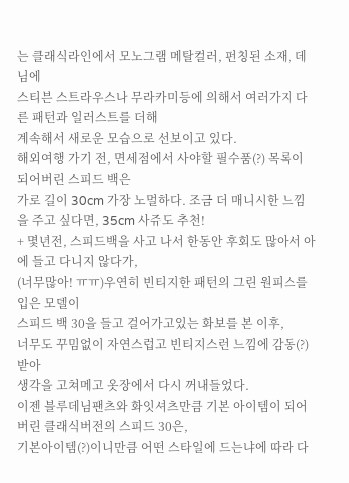는 클래식라인에서 모노그램 메탈컬러, 펀칭된 소재, 데님에
스티븐 스트라우스나 무라카미등에 의해서 여러가지 다른 패턴과 일러스트를 더해
계속해서 새로운 모습으로 선보이고 있다.
해외여행 가기 전, 면세점에서 사야할 필수품(?) 목록이 되어버린 스피드 백은
가로 길이 30cm 가장 노멀하다. 조금 더 매니시한 느낌을 주고 싶다면, 35cm 사쥬도 추천!
+ 몇년전, 스피드백을 사고 나서 한동안 후회도 많아서 아에 들고 다니지 않다가,
(너무많아! ㅠㅠ)우연히 빈티지한 패턴의 그린 원피스를 입은 모델이
스피드 백 30을 들고 걸어가고있는 화보를 본 이후,
너무도 꾸밈없이 자연스럽고 빈티지스런 느낌에 감동(?)받아
생각을 고쳐메고 옷장에서 다시 꺼내들었다.
이젠 블루데님팬츠와 화잇셔츠만큼 기본 아이템이 되어버린 클래식버전의 스피드 30은,
기본아이템(?)이니만큼 어떤 스타일에 드는냐에 따라 다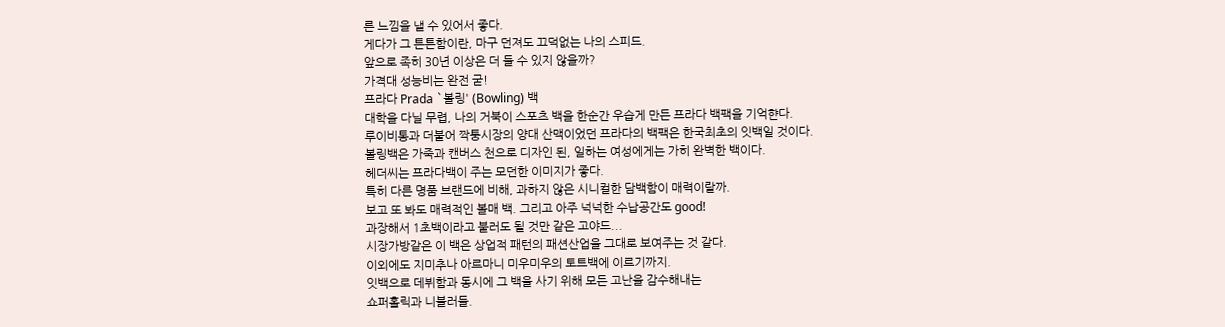른 느낌을 낼 수 있어서 좋다.
게다가 그 튼튼함이란, 마구 던져도 끄덕없는 나의 스피드.
앞으로 족히 30년 이상은 더 들 수 있지 않을까?
가격대 성능비는 완전 굳!
프라다 Prada `볼링' (Bowling) 백
대학을 다닐 무렵, 나의 거북이 스포츠 백을 한순간 우습게 만든 프라다 백팩을 기억햔다.
루이비통과 더불어 짝퉁시장의 양대 산맥이었던 프라다의 백팩은 한국최초의 잇백일 것이다.
볼링백은 가죽과 캔버스 천으로 디자인 된, 일하는 여성에게는 가히 완벽한 백이다.
헤더씨는 프라다백이 주는 모던한 이미지가 좋다.
특히 다른 명품 브랜드에 비해, 과하지 않은 시니컬한 담백함이 매력이랄까.
보고 또 봐도 매력적인 볼매 백. 그리고 아주 넉넉한 수납공간도 good!
과장해서 1초백이라고 불러도 될 것만 같은 고야드...
시장가방같은 이 백은 상업적 패턴의 패션산업을 그대로 보여주는 것 같다.
이외에도 지미추나 아르마니 미우미우의 토트백에 이르기까지.
잇백으로 데뷔함과 동시에 그 백을 사기 위해 모든 고난을 감수해내는
쇼퍼홀릭과 니블러들.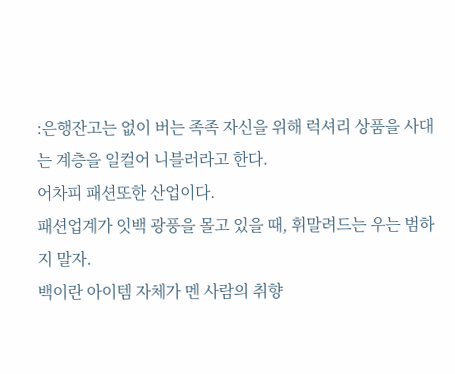:은행잔고는 없이 버는 족족 자신을 위해 럭셔리 상품을 사대는 계층을 일컬어 니블러라고 한다.
어차피 패션또한 산업이다.
패션업계가 잇백 광풍을 몰고 있을 때, 휘말려드는 우는 범하지 말자.
백이란 아이템 자체가 멘 사람의 취향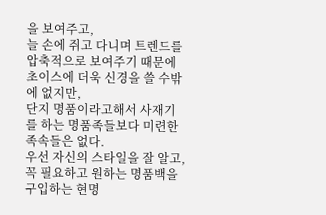을 보여주고,
늘 손에 쥐고 다니며 트렌드를 압축적으로 보여주기 때문에 초이스에 더욱 신경을 쓸 수밖에 없지만,
단지 명품이라고해서 사재기를 하는 명품족들보다 미련한 족속들은 없다.
우선 자신의 스타일을 잘 알고, 꼭 필요하고 원하는 명품백을 구입하는 현명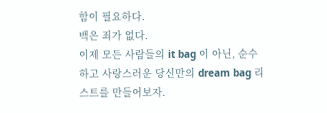함이 필요하다.
백은 죄가 없다.
이제 모든 사람들의 it bag 이 아닌, 순수하고 사랑스러운 당신만의 dream bag 리스트를 만들어보자.